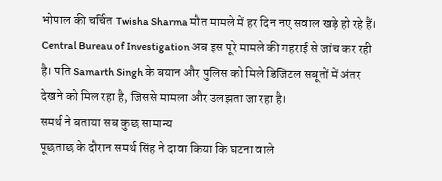भोपाल की चर्चित Twisha Sharma मौत मामले में हर दिन नए सवाल खड़े हो रहे हैं। Central Bureau of Investigation अब इस पूरे मामले की गहराई से जांच कर रही है। पति Samarth Singh के बयान और पुलिस को मिले डिजिटल सबूतों में अंतर देखने को मिल रहा है, जिससे मामला और उलझता जा रहा है।
समर्थ ने बताया सब कुछ सामान्य
पूछताछ के दौरान समर्थ सिंह ने दावा किया कि घटना वाले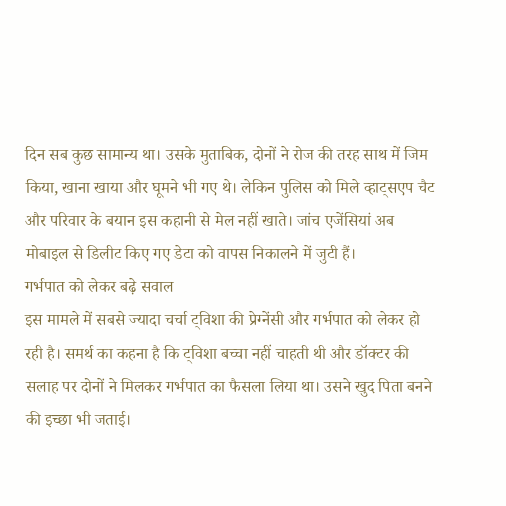दिन सब कुछ सामान्य था। उसके मुताबिक, दोनों ने रोज की तरह साथ में जिम किया, खाना खाया और घूमने भी गए थे। लेकिन पुलिस को मिले व्हाट्सएप चैट और परिवार के बयान इस कहानी से मेल नहीं खाते। जांच एजेंसियां अब मोबाइल से डिलीट किए गए डेटा को वापस निकालने में जुटी हैं।
गर्भपात को लेकर बढ़े सवाल
इस मामले में सबसे ज्यादा चर्चा ट्विशा की प्रेग्नेंसी और गर्भपात को लेकर हो रही है। समर्थ का कहना है कि ट्विशा बच्चा नहीं चाहती थी और डॉक्टर की सलाह पर दोनों ने मिलकर गर्भपात का फैसला लिया था। उसने खुद पिता बनने की इच्छा भी जताई।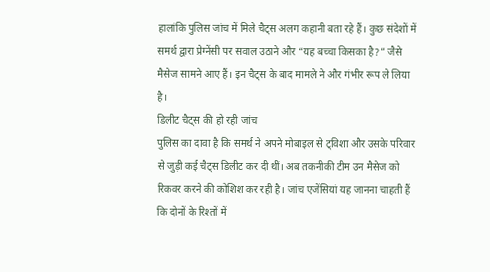हालांकि पुलिस जांच में मिले चैट्स अलग कहानी बता रहे हैं। कुछ संदेशों में समर्थ द्वारा प्रेग्नेंसी पर सवाल उठाने और “यह बच्चा किसका है?” जैसे मैसेज सामने आए हैं। इन चैट्स के बाद मामले ने और गंभीर रूप ले लिया है।
डिलीट चैट्स की हो रही जांच
पुलिस का दावा है कि समर्थ ने अपने मोबाइल से ट्विशा और उसके परिवार से जुड़ी कई चैट्स डिलीट कर दी थीं। अब तकनीकी टीम उन मैसेज को रिकवर करने की कोशिश कर रही है। जांच एजेंसियां यह जानना चाहती हैं कि दोनों के रिश्तों में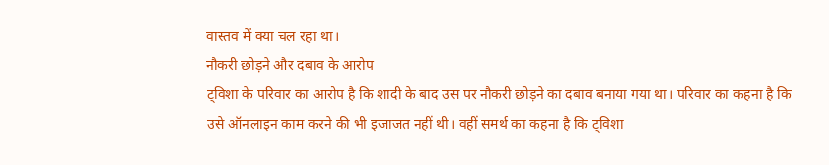वास्तव में क्या चल रहा था।
नौकरी छोड़ने और दबाव के आरोप
ट्विशा के परिवार का आरोप है कि शादी के बाद उस पर नौकरी छोड़ने का दबाव बनाया गया था। परिवार का कहना है कि उसे ऑनलाइन काम करने की भी इजाजत नहीं थी। वहीं समर्थ का कहना है कि ट्विशा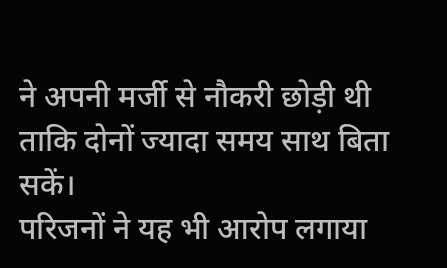ने अपनी मर्जी से नौकरी छोड़ी थी ताकि दोनों ज्यादा समय साथ बिता सकें।
परिजनों ने यह भी आरोप लगाया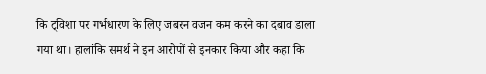कि ट्विशा पर गर्भधारण के लिए जबरन वजन कम करने का दबाव डाला गया था। हालांकि समर्थ ने इन आरोपों से इनकार किया और कहा कि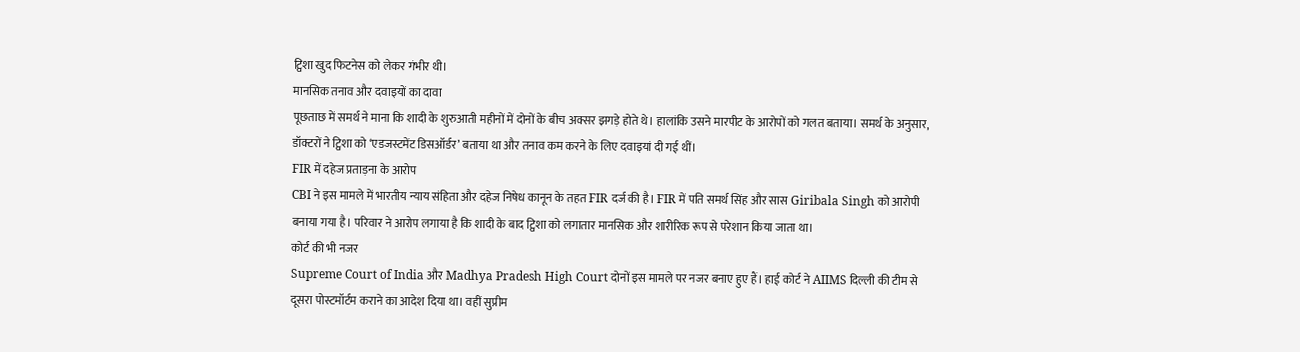ट्विशा खुद फिटनेस को लेकर गंभीर थी।
मानसिक तनाव और दवाइयों का दावा
पूछताछ में समर्थ ने माना कि शादी के शुरुआती महीनों में दोनों के बीच अक्सर झगड़े होते थे। हालांकि उसने मारपीट के आरोपों को गलत बताया। समर्थ के अनुसार, डॉक्टरों ने ट्विशा को ‘एडजस्टमेंट डिसऑर्डर’ बताया था और तनाव कम करने के लिए दवाइयां दी गई थीं।
FIR में दहेज प्रताड़ना के आरोप
CBI ने इस मामले में भारतीय न्याय संहिता और दहेज निषेध कानून के तहत FIR दर्ज की है। FIR में पति समर्थ सिंह और सास Giribala Singh को आरोपी बनाया गया है। परिवार ने आरोप लगाया है कि शादी के बाद ट्विशा को लगातार मानसिक और शारीरिक रूप से परेशान किया जाता था।
कोर्ट की भी नजर
Supreme Court of India और Madhya Pradesh High Court दोनों इस मामले पर नजर बनाए हुए हैं। हाई कोर्ट ने AIIMS दिल्ली की टीम से दूसरा पोस्टमॉर्टम कराने का आदेश दिया था। वहीं सुप्रीम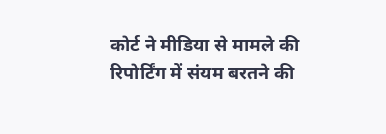कोर्ट ने मीडिया से मामले की रिपोर्टिंग में संयम बरतने की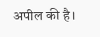अपील की है।